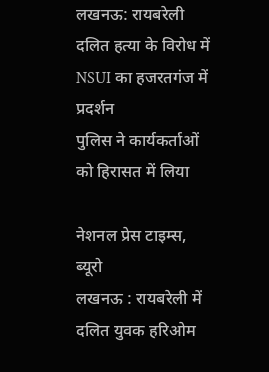लखनऊ: रायबरेली दलित हत्या के विरोध में NSUI का हजरतगंज में प्रदर्शन
पुलिस ने कार्यकर्ताओं को हिरासत में लिया

नेशनल प्रेस टाइम्स, ब्यूरो
लखनऊ : रायबरेली में दलित युवक हरिओम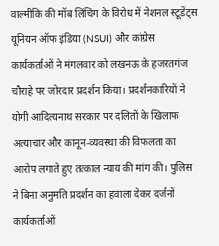वाल्मीकि की मॉब लिंचिंग के विरोध में नेशनल स्टूडेंट्स यूनियन ऑफ इंडिया (NSUI) और कांग्रेस कार्यकर्ताओं ने मंगलवार को लखनऊ के हजरतगंज चौराहे पर जोरदार प्रदर्शन किया। प्रदर्शनकारियों ने योगी आदित्यनाथ सरकार पर दलितों के खिलाफ अत्याचार और कानून-व्यवस्था की विफलता का आरोप लगाते हुए तत्काल न्याय की मांग की। पुलिस ने बिना अनुमति प्रदर्शन का हवाला देकर दर्जनों कार्यकर्ताओं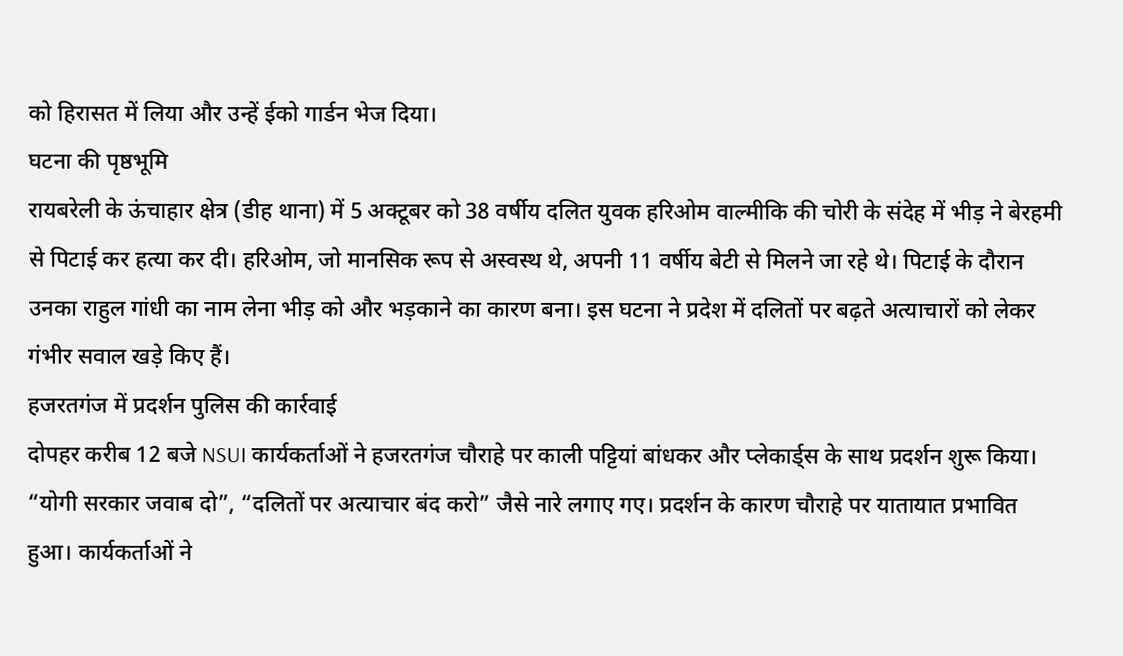को हिरासत में लिया और उन्हें ईको गार्डन भेज दिया।
घटना की पृष्ठभूमि
रायबरेली के ऊंचाहार क्षेत्र (डीह थाना) में 5 अक्टूबर को 38 वर्षीय दलित युवक हरिओम वाल्मीकि की चोरी के संदेह में भीड़ ने बेरहमी से पिटाई कर हत्या कर दी। हरिओम, जो मानसिक रूप से अस्वस्थ थे, अपनी 11 वर्षीय बेटी से मिलने जा रहे थे। पिटाई के दौरान उनका राहुल गांधी का नाम लेना भीड़ को और भड़काने का कारण बना। इस घटना ने प्रदेश में दलितों पर बढ़ते अत्याचारों को लेकर गंभीर सवाल खड़े किए हैं।
हजरतगंज में प्रदर्शन पुलिस की कार्रवाई
दोपहर करीब 12 बजे NSUI कार्यकर्ताओं ने हजरतगंज चौराहे पर काली पट्टियां बांधकर और प्लेकार्ड्स के साथ प्रदर्शन शुरू किया। “योगी सरकार जवाब दो”, “दलितों पर अत्याचार बंद करो” जैसे नारे लगाए गए। प्रदर्शन के कारण चौराहे पर यातायात प्रभावित हुआ। कार्यकर्ताओं ने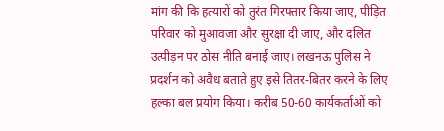मांग की कि हत्यारों को तुरंत गिरफ्तार किया जाए, पीड़ित परिवार को मुआवजा और सुरक्षा दी जाए, और दलित उत्पीड़न पर ठोस नीति बनाई जाए। लखनऊ पुलिस ने प्रदर्शन को अवैध बताते हुए इसे तितर-बितर करने के लिए हल्का बल प्रयोग किया। करीब 50-60 कार्यकर्ताओं को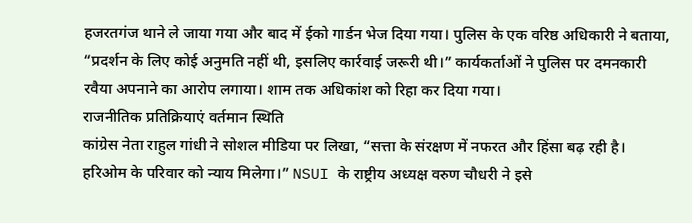हजरतगंज थाने ले जाया गया और बाद में ईको गार्डन भेज दिया गया। पुलिस के एक वरिष्ठ अधिकारी ने बताया, “प्रदर्शन के लिए कोई अनुमति नहीं थी, इसलिए कार्रवाई जरूरी थी।” कार्यकर्ताओं ने पुलिस पर दमनकारी रवैया अपनाने का आरोप लगाया। शाम तक अधिकांश को रिहा कर दिया गया।
राजनीतिक प्रतिक्रियाएं वर्तमान स्थिति
कांग्रेस नेता राहुल गांधी ने सोशल मीडिया पर लिखा, “सत्ता के संरक्षण में नफरत और हिंसा बढ़ रही है। हरिओम के परिवार को न्याय मिलेगा।” NSUI के राष्ट्रीय अध्यक्ष वरुण चौधरी ने इसे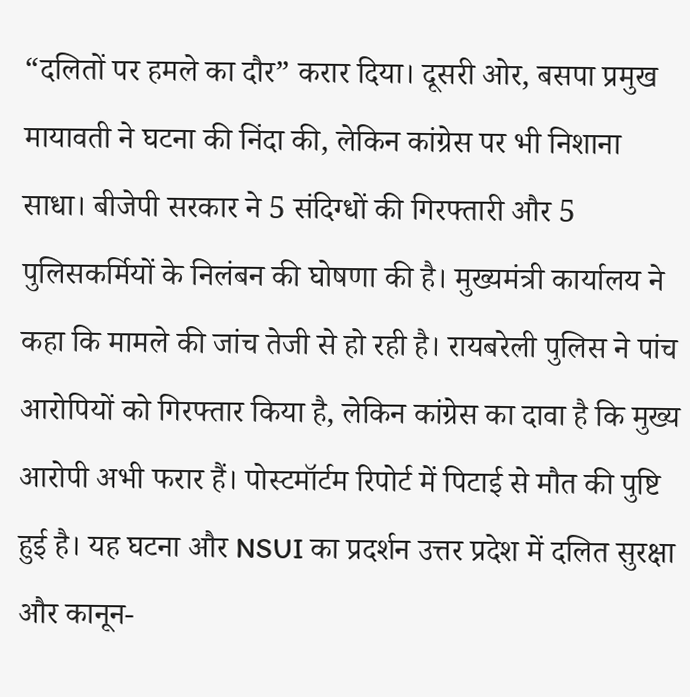“दलितों पर हमले का दौर” करार दिया। दूसरी ओर, बसपा प्रमुख मायावती ने घटना की निंदा की, लेकिन कांग्रेस पर भी निशाना साधा। बीजेपी सरकार ने 5 संदिग्धों की गिरफ्तारी और 5 पुलिसकर्मियों के निलंबन की घोषणा की है। मुख्यमंत्री कार्यालय ने कहा कि मामले की जांच तेजी से हो रही है। रायबरेली पुलिस ने पांच आरोपियों को गिरफ्तार किया है, लेकिन कांग्रेस का दावा है कि मुख्य आरोपी अभी फरार हैं। पोस्टमॉर्टम रिपोर्ट में पिटाई से मौत की पुष्टि हुई है। यह घटना और NSUI का प्रदर्शन उत्तर प्रदेश में दलित सुरक्षा और कानून-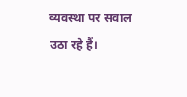व्यवस्था पर सवाल उठा रहे हैं।